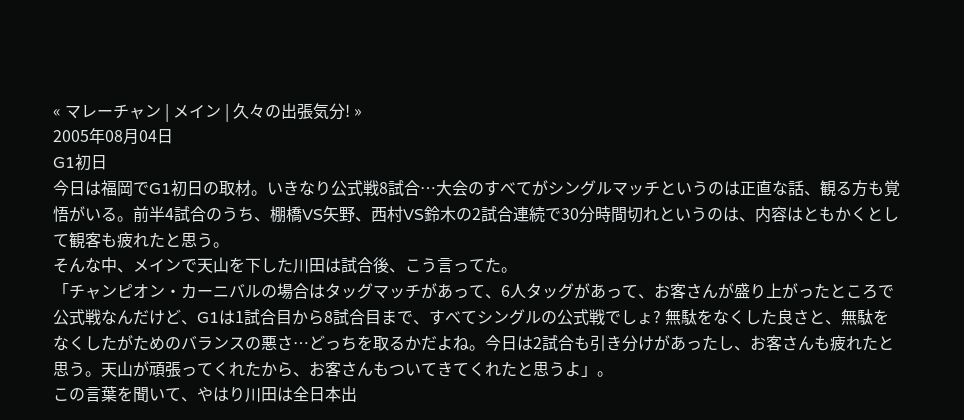« マレーチャン | メイン | 久々の出張気分! »
2005年08月04日
G1初日
今日は福岡でG1初日の取材。いきなり公式戦8試合…大会のすべてがシングルマッチというのは正直な話、観る方も覚悟がいる。前半4試合のうち、棚橋VS矢野、西村VS鈴木の2試合連続で30分時間切れというのは、内容はともかくとして観客も疲れたと思う。
そんな中、メインで天山を下した川田は試合後、こう言ってた。
「チャンピオン・カーニバルの場合はタッグマッチがあって、6人タッグがあって、お客さんが盛り上がったところで公式戦なんだけど、G1は1試合目から8試合目まで、すべてシングルの公式戦でしょ? 無駄をなくした良さと、無駄をなくしたがためのバランスの悪さ…どっちを取るかだよね。今日は2試合も引き分けがあったし、お客さんも疲れたと思う。天山が頑張ってくれたから、お客さんもついてきてくれたと思うよ」。
この言葉を聞いて、やはり川田は全日本出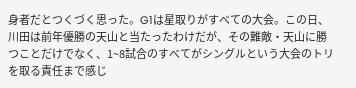身者だとつくづく思った。G1は星取りがすべての大会。この日、川田は前年優勝の天山と当たったわけだが、その難敵・天山に勝つことだけでなく、1~8試合のすべてがシングルという大会のトリを取る責任まで感じ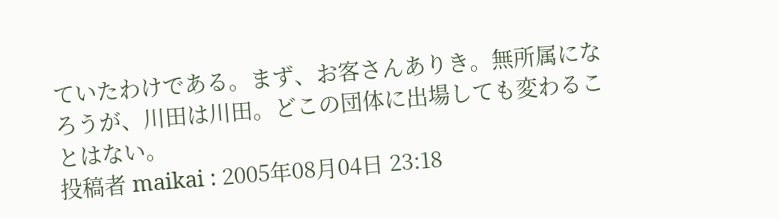ていたわけである。まず、お客さんありき。無所属になろうが、川田は川田。どこの団体に出場しても変わることはない。
投稿者 maikai : 2005年08月04日 23:18